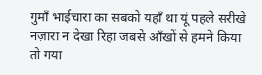गुमाँ भाईचारा का सबको यहाँ था यूं पहले सरीखे नज़ारा न देखा रिहा जबसे आँखों से हमने किया तो गया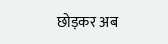छोड़कर अब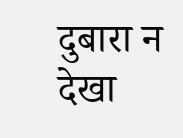दुबारा न देखा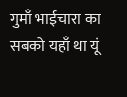गुमाँ भाईचारा का सबको यहाँ था यूं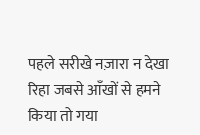पहले सरीखे नज़ारा न देखा
रिहा जबसे आँखों से हमने किया तो गया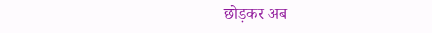छोड़कर अब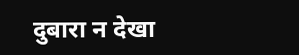दुबारा न देखा